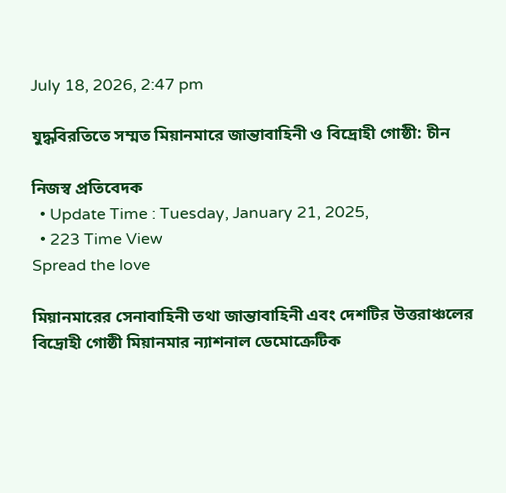July 18, 2026, 2:47 pm

যুদ্ধবিরতিতে সম্মত মিয়ানমারে জান্তাবাহিনী ও বিদ্রোহী গোষ্ঠী: চীন

নিজস্ব প্রতিবেদক
  • Update Time : Tuesday, January 21, 2025,
  • 223 Time View
Spread the love

মিয়ানমারের সেনাবাহিনী তথা জান্তাবাহিনী এবং দেশটির উত্তরাঞ্চলের বিদ্রোহী গোষ্ঠী মিয়ানমার ন্যাশনাল ডেমোক্রেটিক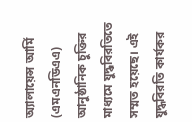অ্যালায়েন্স আর্মি (এমএনডিএএ) আনুষ্ঠানিক চুক্তির মাধ্যমে যুদ্ধবিরতিতে সম্মত হয়েছে। এই যুদ্ধবিরতি কার্যকর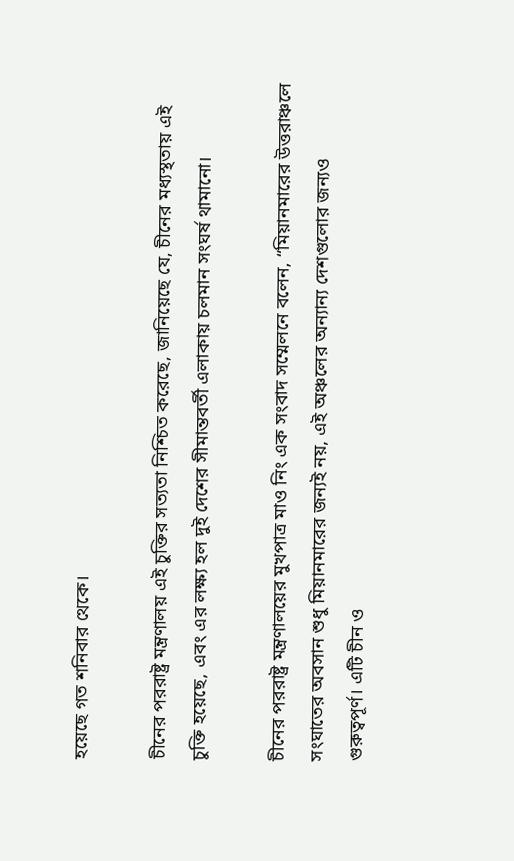হয়েছে গত শনিবার থেকে।

চীনের পররাষ্ট্র মন্ত্রণালয় এই চুক্তির সত্যতা নিশ্চিত করেছে, জানিয়েছে যে, চীনের মধ্যস্থতায় এই চুক্তি হয়েছে, এবং এর লক্ষ্য হল দুই দেশের সীমান্তবর্তী এলাকায় চলমান সংঘর্ষ থামানো।

চীনের পররাষ্ট্র মন্ত্রণালয়ের মুখপাত্র মাও নিং এক সংবাদ সম্মেলনে বলেন, “মিয়ানমারের উত্তরাঞ্চলে সংঘাতের অবসান শুধু মিয়ানমারের জন্যই নয়, এই অঞ্চলের অন্যান্য দেশগুলোর জন্যও গুরুত্বপূর্ণ। এটি চীন ও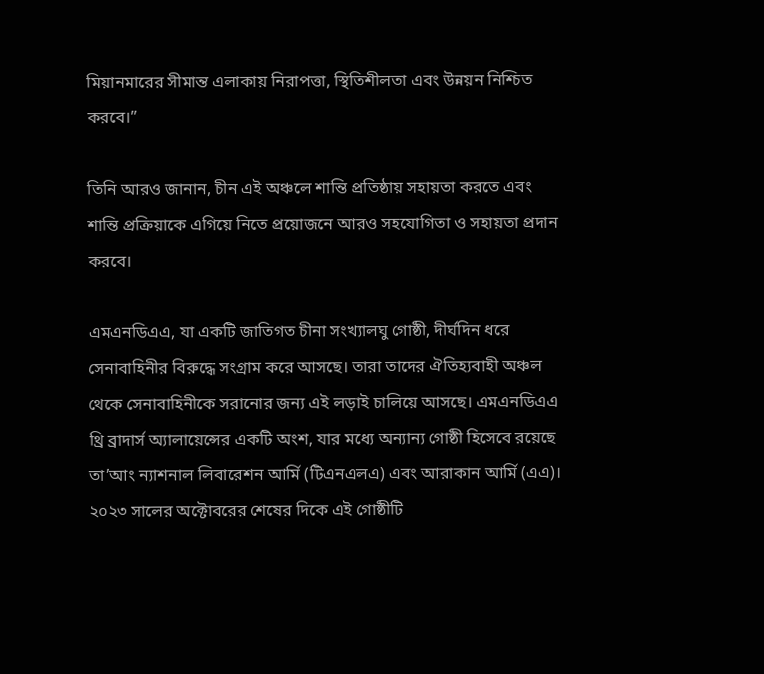মিয়ানমারের সীমান্ত এলাকায় নিরাপত্তা, স্থিতিশীলতা এবং উন্নয়ন নিশ্চিত করবে।”

তিনি আরও জানান, চীন এই অঞ্চলে শান্তি প্রতিষ্ঠায় সহায়তা করতে এবং শান্তি প্রক্রিয়াকে এগিয়ে নিতে প্রয়োজনে আরও সহযোগিতা ও সহায়তা প্রদান করবে।

এমএনডিএএ, যা একটি জাতিগত চীনা সংখ্যালঘু গোষ্ঠী, দীর্ঘদিন ধরে সেনাবাহিনীর বিরুদ্ধে সংগ্রাম করে আসছে। তারা তাদের ঐতিহ্যবাহী অঞ্চল থেকে সেনাবাহিনীকে সরানোর জন্য এই লড়াই চালিয়ে আসছে। এমএনডিএএ থ্রি ব্রাদার্স অ্যালায়েন্সের একটি অংশ, যার মধ্যে অন্যান্য গোষ্ঠী হিসেবে রয়েছে তা’আং ন্যাশনাল লিবারেশন আর্মি (টিএনএলএ) এবং আরাকান আর্মি (এএ)। ২০২৩ সালের অক্টোবরের শেষের দিকে এই গোষ্ঠীটি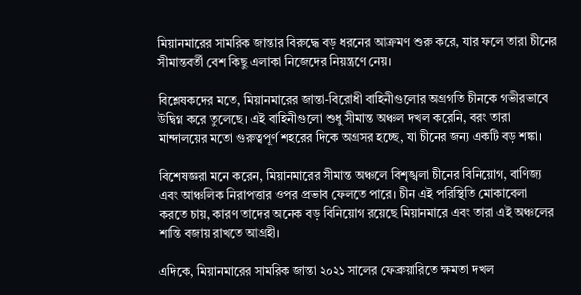মিয়ানমারের সামরিক জান্তার বিরুদ্ধে বড় ধরনের আক্রমণ শুরু করে, যার ফলে তারা চীনের সীমান্তবর্তী বেশ কিছু এলাকা নিজেদের নিয়ন্ত্রণে নেয়।

বিশ্লেষকদের মতে, মিয়ানমারের জান্তা-বিরোধী বাহিনীগুলোর অগ্রগতি চীনকে গভীরভাবে উদ্বিগ্ন করে তুলেছে। এই বাহিনীগুলো শুধু সীমান্ত অঞ্চল দখল করেনি, বরং তারা মান্দালয়ের মতো গুরুত্বপূর্ণ শহরের দিকে অগ্রসর হচ্ছে, যা চীনের জন্য একটি বড় শঙ্কা।

বিশেষজ্ঞরা মনে করেন, মিয়ানমারের সীমান্ত অঞ্চলে বিশৃঙ্খলা চীনের বিনিয়োগ, বাণিজ্য এবং আঞ্চলিক নিরাপত্তার ওপর প্রভাব ফেলতে পারে। চীন এই পরিস্থিতি মোকাবেলা করতে চায়, কারণ তাদের অনেক বড় বিনিয়োগ রয়েছে মিয়ানমারে এবং তারা এই অঞ্চলের শান্তি বজায় রাখতে আগ্রহী।

এদিকে, মিয়ানমারের সামরিক জান্তা ২০২১ সালের ফেব্রুয়ারিতে ক্ষমতা দখল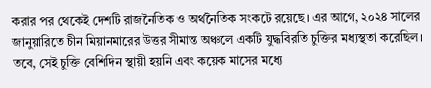করার পর থেকেই দেশটি রাজনৈতিক ও অর্থনৈতিক সংকটে রয়েছে। এর আগে, ২০২৪ সালের জানুয়ারিতে চীন মিয়ানমারের উত্তর সীমান্ত অঞ্চলে একটি যুদ্ধবিরতি চুক্তির মধ্যস্থতা করেছিল। তবে, সেই চুক্তি বেশিদিন স্থায়ী হয়নি এবং কয়েক মাসের মধ্যে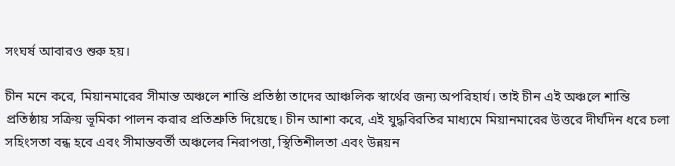সংঘর্ষ আবারও শুরু হয়।

চীন মনে করে, মিয়ানমারের সীমান্ত অঞ্চলে শান্তি প্রতিষ্ঠা তাদের আঞ্চলিক স্বার্থের জন্য অপরিহার্য। তাই চীন এই অঞ্চলে শান্তি প্রতিষ্ঠায় সক্রিয় ভূমিকা পালন করার প্রতিশ্রুতি দিয়েছে। চীন আশা করে, এই যুদ্ধবিরতির মাধ্যমে মিয়ানমারের উত্তরে দীর্ঘদিন ধরে চলা সহিংসতা বন্ধ হবে এবং সীমান্তবর্তী অঞ্চলের নিরাপত্তা, স্থিতিশীলতা এবং উন্নয়ন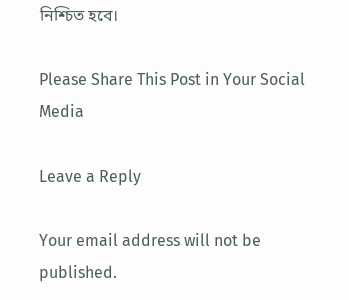নিশ্চিত হবে।

Please Share This Post in Your Social Media

Leave a Reply

Your email address will not be published.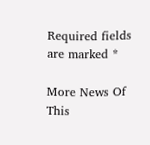Required fields are marked *

More News Of This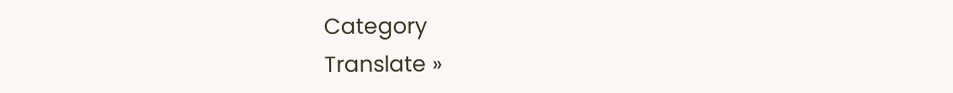Category
Translate »